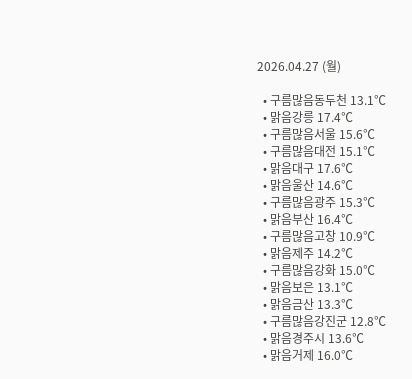2026.04.27 (월)

  • 구름많음동두천 13.1℃
  • 맑음강릉 17.4℃
  • 구름많음서울 15.6℃
  • 구름많음대전 15.1℃
  • 맑음대구 17.6℃
  • 맑음울산 14.6℃
  • 구름많음광주 15.3℃
  • 맑음부산 16.4℃
  • 구름많음고창 10.9℃
  • 맑음제주 14.2℃
  • 구름많음강화 15.0℃
  • 맑음보은 13.1℃
  • 맑음금산 13.3℃
  • 구름많음강진군 12.8℃
  • 맑음경주시 13.6℃
  • 맑음거제 16.0℃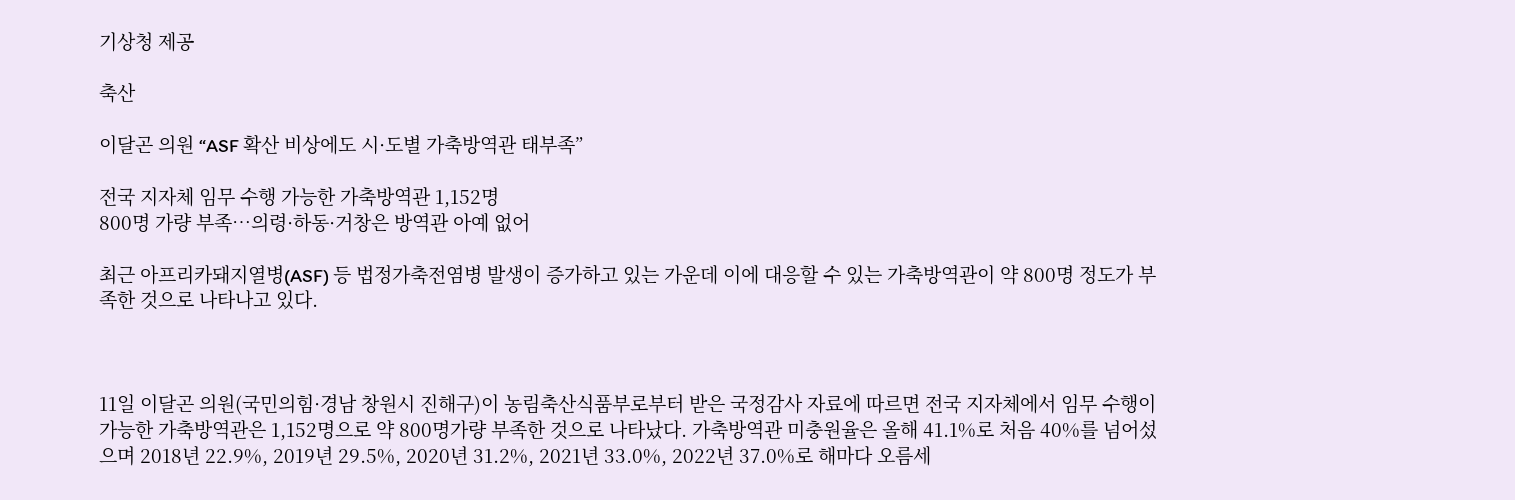기상청 제공

축산

이달곤 의원 “ASF 확산 비상에도 시·도별 가축방역관 태부족”

전국 지자체 임무 수행 가능한 가축방역관 1,152명
800명 가량 부족…의령·하동·거창은 방역관 아예 없어

최근 아프리카돼지열병(ASF) 등 법정가축전염병 발생이 증가하고 있는 가운데 이에 대응할 수 있는 가축방역관이 약 800명 정도가 부족한 것으로 나타나고 있다.



11일 이달곤 의원(국민의힘·경남 창원시 진해구)이 농림축산식품부로부터 받은 국정감사 자료에 따르면 전국 지자체에서 임무 수행이 가능한 가축방역관은 1,152명으로 약 800명가량 부족한 것으로 나타났다. 가축방역관 미충원율은 올해 41.1%로 처음 40%를 넘어섰으며 2018년 22.9%, 2019년 29.5%, 2020년 31.2%, 2021년 33.0%, 2022년 37.0%로 해마다 오름세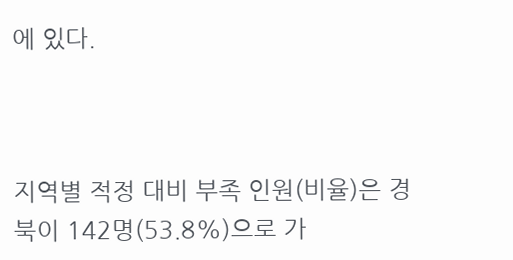에 있다.



지역별 적정 대비 부족 인원(비율)은 경북이 142명(53.8%)으로 가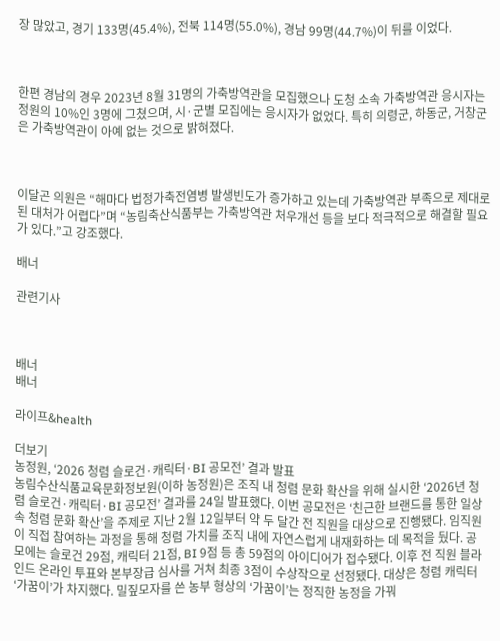장 많았고, 경기 133명(45.4%), 전북 114명(55.0%), 경남 99명(44.7%)이 뒤를 이었다.



한편 경남의 경우 2023년 8월 31명의 가축방역관을 모집했으나 도청 소속 가축방역관 응시자는 정원의 10%인 3명에 그쳤으며, 시·군별 모집에는 응시자가 없었다. 특히 의령군, 하동군, 거창군은 가축방역관이 아예 없는 것으로 밝혀졌다.



이달곤 의원은 “해마다 법정가축전염병 발생빈도가 증가하고 있는데 가축방역관 부족으로 제대로 된 대처가 어렵다”며 “농림축산식품부는 가축방역관 처우개선 등을 보다 적극적으로 해결할 필요가 있다.”고 강조했다.

배너

관련기사



배너
배너

라이프&health

더보기
농정원, ‘2026 청렴 슬로건·캐릭터·BI 공모전’ 결과 발표
농림수산식품교육문화정보원(이하 농정원)은 조직 내 청렴 문화 확산을 위해 실시한 ‘2026년 청렴 슬로건·캐릭터·BI 공모전’ 결과를 24일 발표했다. 이번 공모전은 ‘친근한 브랜드를 통한 일상 속 청렴 문화 확산’을 주제로 지난 2월 12일부터 약 두 달간 전 직원을 대상으로 진행됐다. 임직원이 직접 참여하는 과정을 통해 청렴 가치를 조직 내에 자연스럽게 내재화하는 데 목적을 뒀다. 공모에는 슬로건 29점, 캐릭터 21점, BI 9점 등 총 59점의 아이디어가 접수됐다. 이후 전 직원 블라인드 온라인 투표와 본부장급 심사를 거쳐 최종 3점이 수상작으로 선정됐다. 대상은 청렴 캐릭터 ‘가꿈이’가 차지했다. 밀짚모자를 쓴 농부 형상의 ‘가꿈이’는 정직한 농정을 가꿔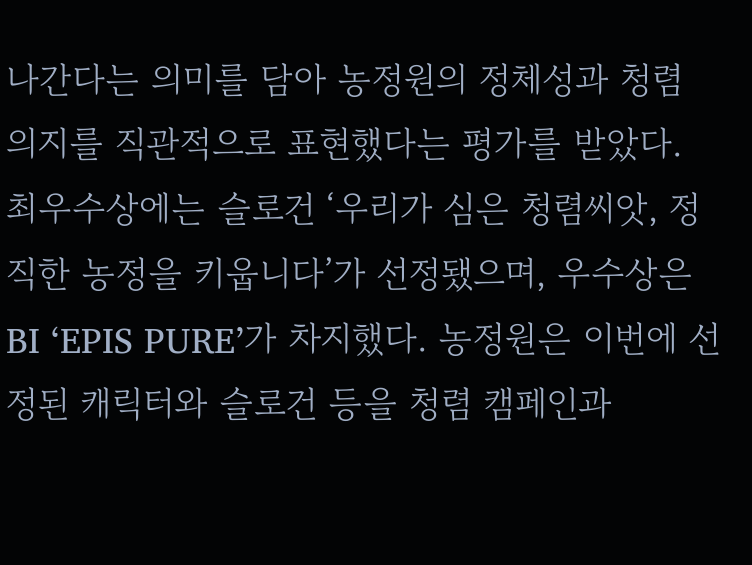나간다는 의미를 담아 농정원의 정체성과 청렴 의지를 직관적으로 표현했다는 평가를 받았다. 최우수상에는 슬로건 ‘우리가 심은 청렴씨앗, 정직한 농정을 키웁니다’가 선정됐으며, 우수상은 BI ‘EPIS PURE’가 차지했다. 농정원은 이번에 선정된 캐릭터와 슬로건 등을 청렴 캠페인과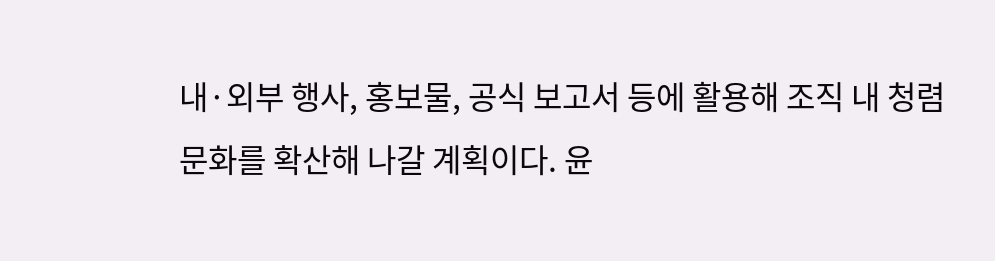내·외부 행사, 홍보물, 공식 보고서 등에 활용해 조직 내 청렴 문화를 확산해 나갈 계획이다. 윤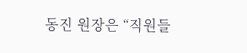동진 원장은 “직원들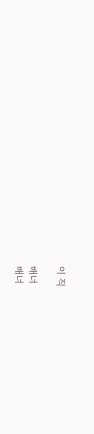이 직

배너
배너